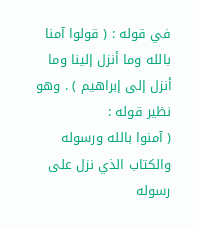في قوله : ( قولوا آمنا بالله وما أنزل إلينا وما أنزل إلى إبراهيم ) . وهو نظير قوله :
( آمنوا بالله ورسوله والكتاب الذي نزل على رسوله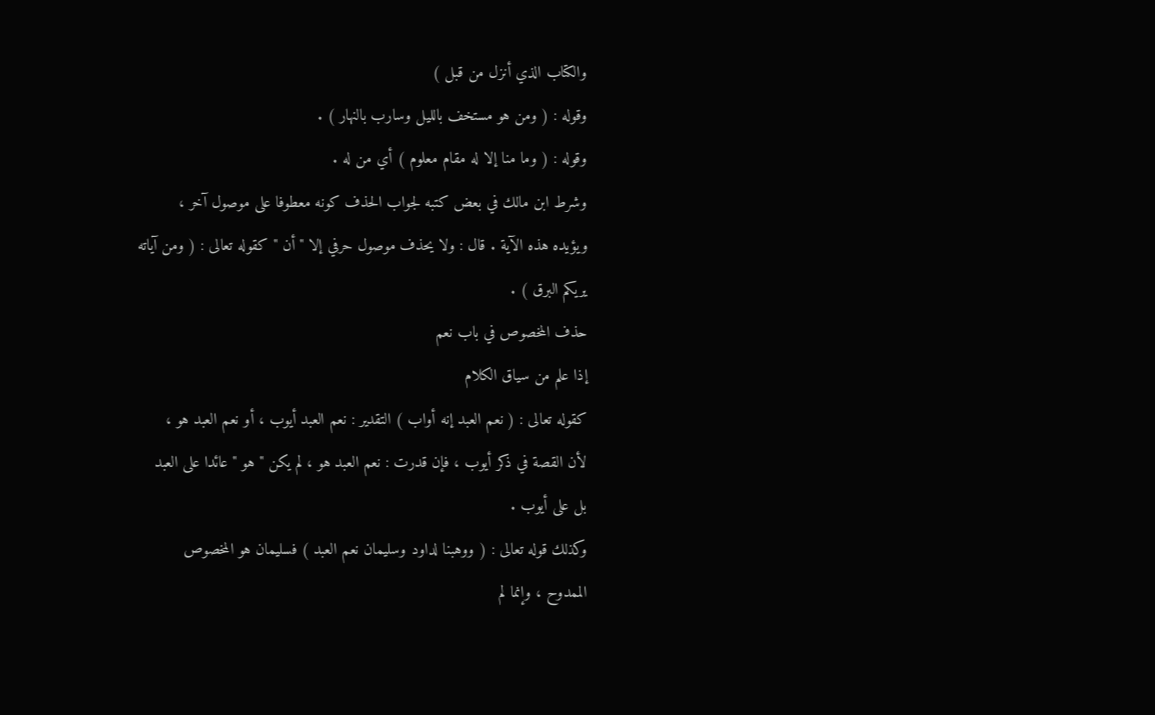والكتاب الذي أنزل من قبل )
وقوله : ( ومن هو مستخف بالليل وسارب بالنهار ) .
وقوله : ( وما منا إلا له مقام معلوم ) أي من له .
وشرط ابن مالك في بعض كتبه لجواب الحذف كونه معطوفا على موصول آخر ،
ويؤيده هذه الآية . قال : ولا يحذف موصول حرفي إلا " أن " كقوله تعالى : ( ومن آياته
يريكم البرق ) .
حذف المخصوص في باب نعم
إذا علم من سياق الكلام
كقوله تعالى : ( نعم العبد إنه أواب ) التقدير : نعم العبد أيوب ، أو نعم العبد هو ،
لأن القصة في ذكر أيوب ، فإن قدرت : نعم العبد هو ، لم يكن " هو " عائدا على العبد
بل على أيوب .
وكذلك قوله تعالى : ( ووهبنا لداود وسليمان نعم العبد ) فسليمان هو المخصوص
الممدوح ، وإنما لم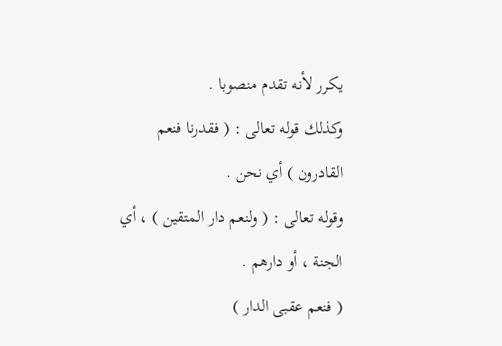يكرر لأنه تقدم منصوبا .
وكذلك قوله تعالى : ( فقدرنا فنعم القادرون ) أي نحن .
وقوله تعالى : ( ولنعم دار المتقين ) ، أي الجنة ، أو دارهم .
( فنعم عقبى الدار )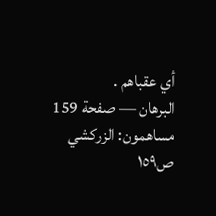أي عقباهم .
البرهان — صفحة 159
مساهمون: الزركشي
ص١٥٩